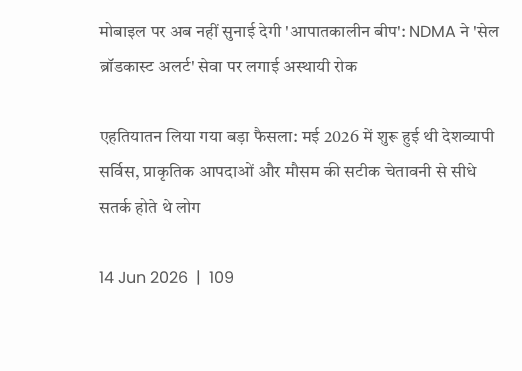मोबाइल पर अब नहीं सुनाई देगी 'आपातकालीन बीप': NDMA ने 'सेल ब्रॉडकास्ट अलर्ट' सेवा पर लगाई अस्थायी रोक

एहतियातन लिया गया बड़ा फैसला: मई 2026 में शुरू हुई थी देशव्यापी सर्विस, प्राकृतिक आपदाओं और मौसम की सटीक चेतावनी से सीधे सतर्क होते थे लोग

14 Jun 2026  |  109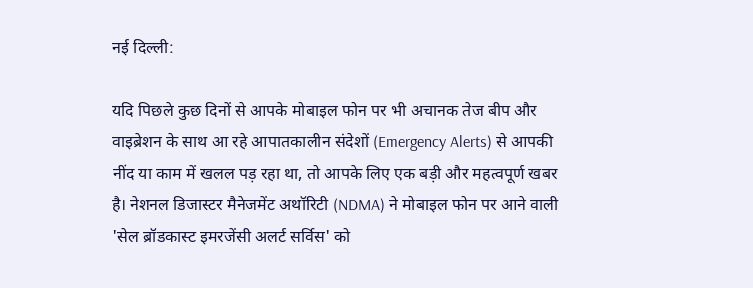नई दिल्ली:

यदि पिछले कुछ दिनों से आपके मोबाइल फोन पर भी अचानक तेज बीप और वाइब्रेशन के साथ आ रहे आपातकालीन संदेशों (Emergency Alerts) से आपकी नींद या काम में खलल पड़ रहा था, तो आपके लिए एक बड़ी और महत्वपूर्ण खबर है। नेशनल डिजास्टर मैनेजमेंट अथॉरिटी (NDMA) ने मोबाइल फोन पर आने वाली 'सेल ब्रॉडकास्ट इमरजेंसी अलर्ट सर्विस' को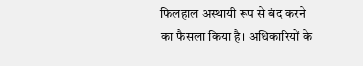फिलहाल अस्थायी रूप से बंद करने का फैसला किया है। अधिकारियों के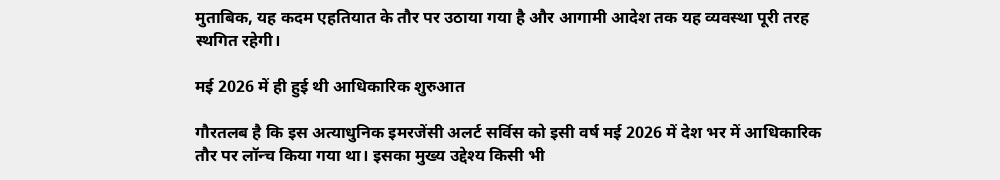मुताबिक, यह कदम एहतियात के तौर पर उठाया गया है और आगामी आदेश तक यह व्यवस्था पूरी तरह स्थगित रहेगी।

मई 2026 में ही हुई थी आधिकारिक शुरुआत

गौरतलब है कि इस अत्याधुनिक इमरजेंसी अलर्ट सर्विस को इसी वर्ष मई 2026 में देश भर में आधिकारिक तौर पर लॉन्च किया गया था। इसका मुख्य उद्देश्य किसी भी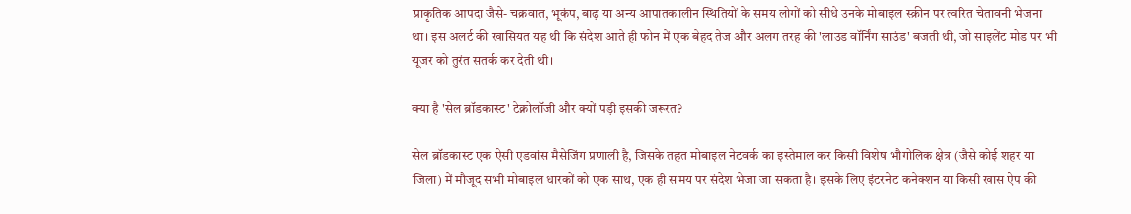प्राकृतिक आपदा जैसे- चक्रवात, भूकंप, बाढ़ या अन्य आपातकालीन स्थितियों के समय लोगों को सीधे उनके मोबाइल स्क्रीन पर त्वरित चेतावनी भेजना था। इस अलर्ट की खासियत यह थी कि संदेश आते ही फोन में एक बेहद तेज और अलग तरह की 'लाउड वॉर्निंग साउंड' बजती थी, जो साइलेंट मोड पर भी यूजर को तुरंत सतर्क कर देती थी।

क्या है 'सेल ब्रॉडकास्ट' टेक्नोलॉजी और क्यों पड़ी इसकी जरूरत?

सेल ब्रॉडकास्ट एक ऐसी एडवांस मैसेजिंग प्रणाली है, जिसके तहत मोबाइल नेटवर्क का इस्तेमाल कर किसी विशेष भौगोलिक क्षेत्र (जैसे कोई शहर या जिला) में मौजूद सभी मोबाइल धारकों को एक साथ, एक ही समय पर संदेश भेजा जा सकता है। इसके लिए इंटरनेट कनेक्शन या किसी खास ऐप की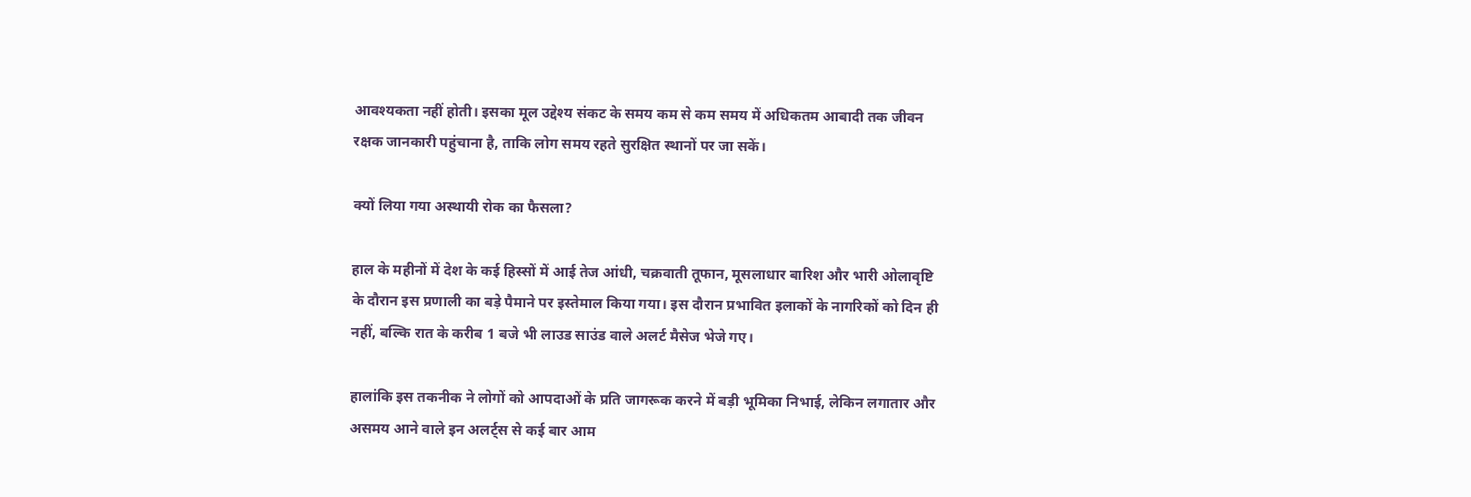आवश्यकता नहीं होती। इसका मूल उद्देश्य संकट के समय कम से कम समय में अधिकतम आबादी तक जीवन रक्षक जानकारी पहुंचाना है, ताकि लोग समय रहते सुरक्षित स्थानों पर जा सकें।

क्यों लिया गया अस्थायी रोक का फैसला?

हाल के महीनों में देश के कई हिस्सों में आई तेज आंधी, चक्रवाती तूफान, मूसलाधार बारिश और भारी ओलावृष्टि के दौरान इस प्रणाली का बड़े पैमाने पर इस्तेमाल किया गया। इस दौरान प्रभावित इलाकों के नागरिकों को दिन ही नहीं, बल्कि रात के करीब 1 बजे भी लाउड साउंड वाले अलर्ट मैसेज भेजे गए।

हालांकि इस तकनीक ने लोगों को आपदाओं के प्रति जागरूक करने में बड़ी भूमिका निभाई, लेकिन लगातार और असमय आने वाले इन अलर्ट्स से कई बार आम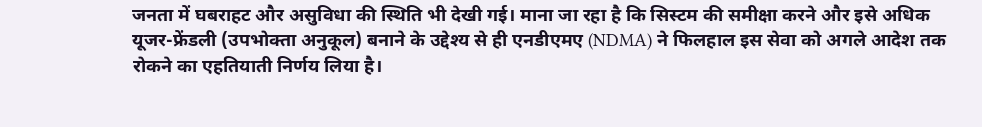जनता में घबराहट और असुविधा की स्थिति भी देखी गई। माना जा रहा है कि सिस्टम की समीक्षा करने और इसे अधिक यूजर-फ्रेंडली (उपभोक्ता अनुकूल) बनाने के उद्देश्य से ही एनडीएमए (NDMA) ने फिलहाल इस सेवा को अगले आदेश तक रोकने का एहतियाती निर्णय लिया है।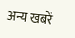अन्य खबरें